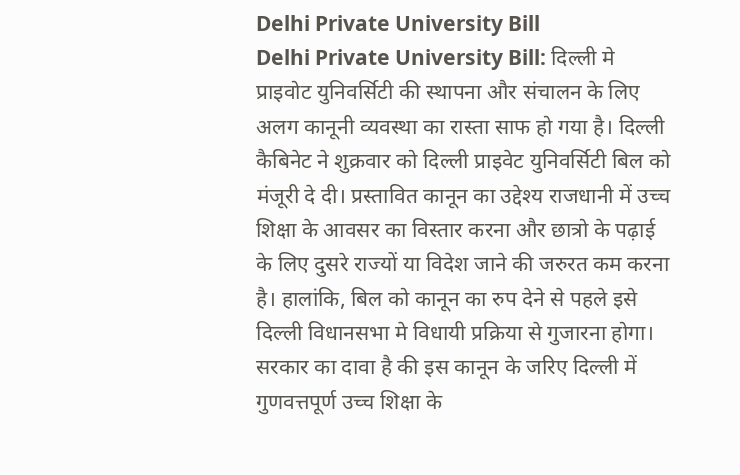Delhi Private University Bill
Delhi Private University Bill: दिल्ली मे प्राइवोट युनिवर्सिटी की स्थापना और संचालन के लिए अलग कानूनी व्यवस्था का रास्ता साफ हो गया है। दिल्ली कैबिनेट ने शुक्रवार को दिल्ली प्राइवेट युनिवर्सिटी बिल को मंजूरी दे दी। प्रस्तावित कानून का उद्देश्य राजधानी में उच्च शिक्षा के आवसर का विस्तार करना और छात्रो के पढ़ाई के लिए दुसरे राज्यों या विदेश जाने की जरुरत कम करना है। हालांकि, बिल को कानून का रुप देने से पहले इसे दिल्ली विधानसभा मे विधायी प्रक्रिया से गुजारना होगा। सरकार का दावा है की इस कानून के जरिए दिल्ली में गुणवत्तपूर्ण उच्च शिक्षा के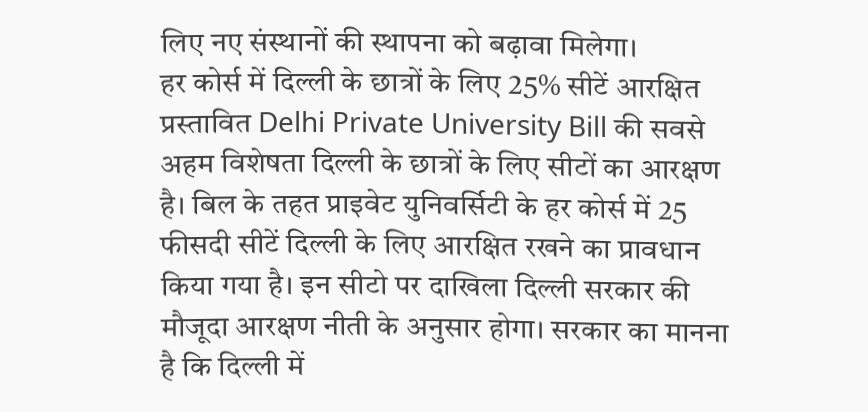लिए नए संस्थानों की स्थापना को बढ़ावा मिलेगा।
हर कोर्स में दिल्ली के छात्रों के लिए 25% सीटें आरक्षित
प्रस्तावित Delhi Private University Bill की सवसे अहम विशेषता दिल्ली के छात्रों के लिए सीटों का आरक्षण है। बिल के तहत प्राइवेट युनिवर्सिटी के हर कोर्स में 25 फीसदी सीटें दिल्ली के लिए आरक्षित रखने का प्रावधान किया गया है। इन सीटो पर दाखिला दिल्ली सरकार की मौजूदा आरक्षण नीती के अनुसार होगा। सरकार का मानना है कि दिल्ली में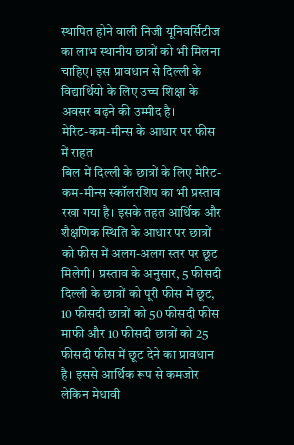स्थापित होने वाली निजी यूनिवर्सिटीज का लाभ स्थानीय छात्रों को भी मिलना चाहिए। इस प्रावधान से दिल्ली के विद्यार्थियो के लिए उच्च शिक्षा के अवसर बढ़ने की उम्मीद है।
मेरिट-कम-मीन्स के आधार पर फीस में राहत
बिल में दिल्ली के छात्रों के लिए मेरिट-कम-मीन्स स्कॉलरशिप का भी प्रस्ताव रखा गया है। इसके तहत आर्थिक और शैक्षणिक स्थिति के आधार पर छात्रों को फीस में अलग-अलग स्तर पर छूट मिलेगी। प्रस्ताव के अनुसार, 5 फीसदी दिल्ली के छात्रों को पूरी फीस में छूट, 10 फीसदी छात्रों को 50 फीसदी फीस माफी और 10 फीसदी छात्रों को 25 फीसदी फीस में छूट देने का प्रावधान है। इससे आर्थिक रूप से कमजोर लेकिन मेधावी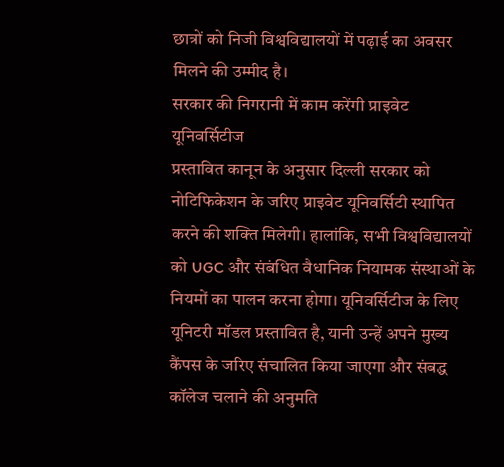छात्रों को निजी विश्वविद्यालयों में पढ़ाई का अवसर मिलने की उम्मीद है।
सरकार की निगरानी में काम करेंगी प्राइवेट यूनिवर्सिटीज
प्रस्तावित कानून के अनुसार दिल्ली सरकार को नोटिफिकेशन के जरिए प्राइवेट यूनिवर्सिटी स्थापित करने की शक्ति मिलेगी। हालांकि, सभी विश्वविद्यालयों को UGC और संबंधित वैधानिक नियामक संस्थाओं के नियमों का पालन करना होगा। यूनिवर्सिटीज के लिए यूनिटरी मॉडल प्रस्तावित है, यानी उन्हें अपने मुख्य कैंपस के जरिए संचालित किया जाएगा और संबद्ध कॉलेज चलाने की अनुमति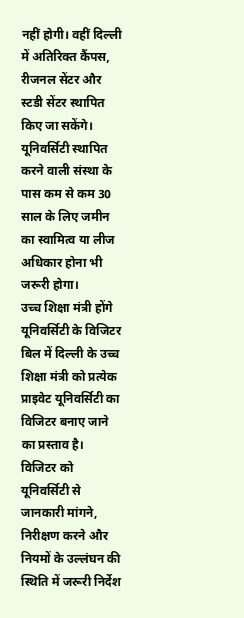नहीं होगी। वहीं दिल्ली में अतिरिक्त कैंपस, रीजनल सेंटर और स्टडी सेंटर स्थापित किए जा सकेंगे। यूनिवर्सिटी स्थापित करने वाली संस्था के पास कम से कम 30 साल के लिए जमीन का स्वामित्व या लीज अधिकार होना भी जरूरी होगा।
उच्च शिक्षा मंत्री होंगे यूनिवर्सिटी के विजिटर
बिल में दिल्ली के उच्च शिक्षा मंत्री को प्रत्येक प्राइवेट यूनिवर्सिटी का विजिटर बनाए जाने का प्रस्ताव है। विजिटर को यूनिवर्सिटी से जानकारी मांगने, निरीक्षण करने और नियमों के उल्लंघन की स्थिति में जरूरी निर्देश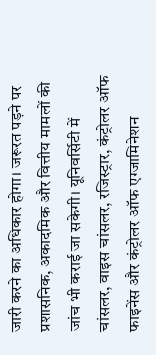जारी करने का अधिकार होगा। जरूरत पड़ने पर प्रशासनिक, अकादमिक और वित्तीय मामलों की जांच भी कराई जा सकेगी। यूनिवर्सिटी में चांसलर, वाइस चांसलर, रजिस्ट्रार, कंट्रोलर ऑफ फाइनेंस और कंट्रोलर ऑफ एग्जामिनेशन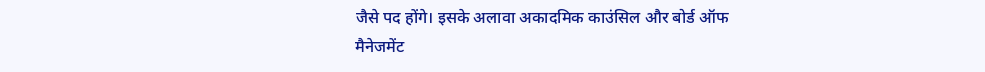जैसे पद होंगे। इसके अलावा अकादमिक काउंसिल और बोर्ड ऑफ मैनेजमेंट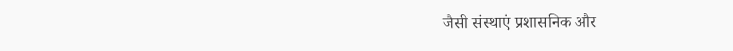जैसी संस्थाएं प्रशासनिक और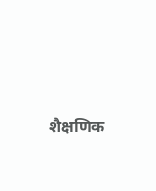शैक्षणिक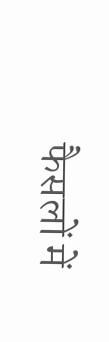फैसलों में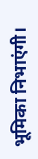भूमिका निभाएंगी।